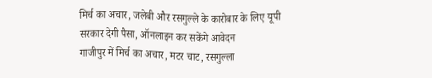मिर्च का अचार, जलेबी और रसगुल्ले के कारोबार के लिए यूपी सरकार देगी पैसा, ऑनलाइन कर सकेंगे आवेदन
गाजीपुर में मिर्च का अचार, मटर चाट, रसगुल्ला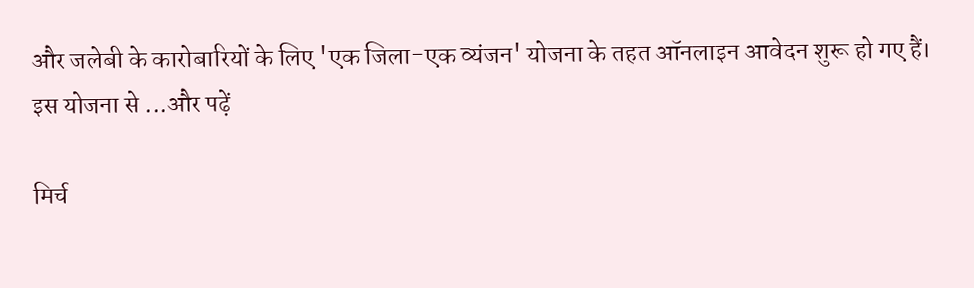और जलेबी के कारोबारियों के लिए 'एक जिला-एक व्यंजन' योजना के तहत ऑनलाइन आवेदन शुरू हो गए हैं। इस योजना से ...और पढ़ें

मिर्च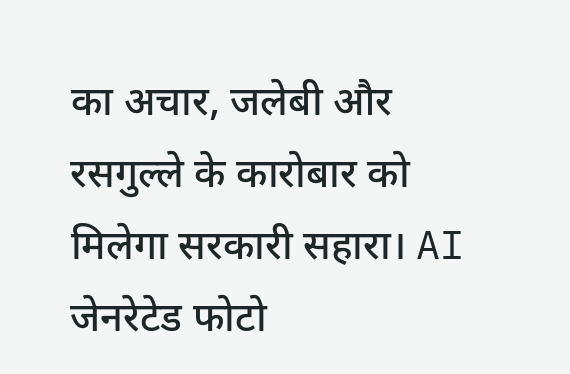का अचार, जलेबी और रसगुल्ले के कारोबार को मिलेगा सरकारी सहारा। AI जेनरेटेड फोटो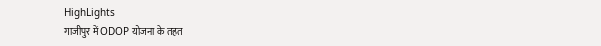HighLights
गाजीपुर में ODOP योजना के तहत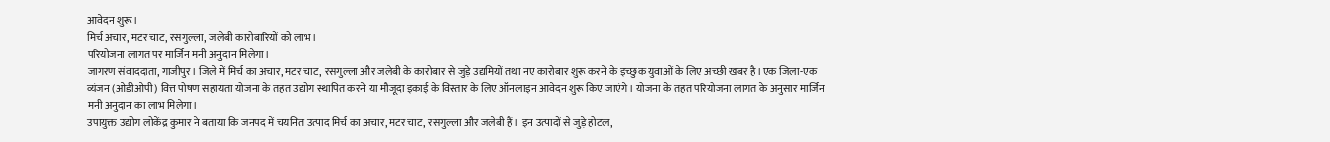आवेदन शुरू।
मिर्च अचार, मटर चाट, रसगुल्ला, जलेबी कारोबारियों को लाभ।
परियोजना लागत पर मार्जिन मनी अनुदान मिलेगा।
जागरण संवाददाता, गाजीपुर। जिले में मिर्च का अचार, मटर चाट, रसगुल्ला और जलेबी के कारोबार से जुड़े उद्यमियों तथा नए कारोबार शुरू करने के इच्छुक युवाओं के लिए अच्छी खबर है।एक जिला-एक व्यंजन (ओडीओपी) वित्त पोषण सहायता योजना के तहत उद्योग स्थापित करने या मौजूदा इकाई के विस्तार के लिए ऑनलाइन आवेदन शुरू किए जाएंगे। योजना के तहत परियोजना लागत के अनुसार मार्जिन मनी अनुदान का लाभ मिलेगा।
उपायुक्त उद्योग लोकेंद्र कुमार ने बताया कि जनपद में चयनित उत्पाद मिर्च का अचार, मटर चाट, रसगुल्ला और जलेबी हैं। इन उत्पादों से जुड़े होटल,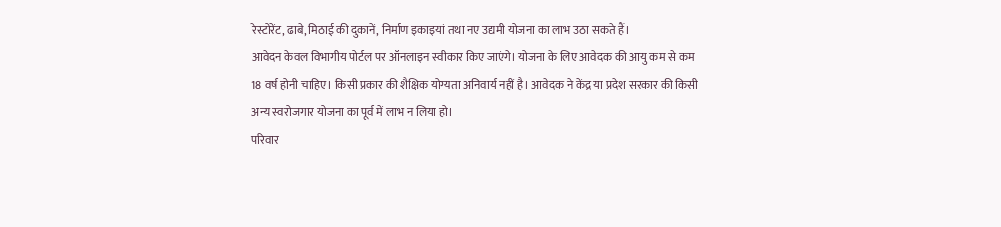रेस्टोरेंट, ढाबे, मिठाई की दुकानें, निर्माण इकाइयां तथा नए उद्यमी योजना का लाभ उठा सकते हैं।
आवेदन केवल विभागीय पोर्टल पर ऑनलाइन स्वीकार किए जाएंगे। योजना के लिए आवेदक की आयु कम से कम 18 वर्ष होनी चाहिए। किसी प्रकार की शैक्षिक योग्यता अनिवार्य नहीं है। आवेदक ने केंद्र या प्रदेश सरकार की किसी अन्य स्वरोजगार योजना का पूर्व में लाभ न लिया हो।
परिवार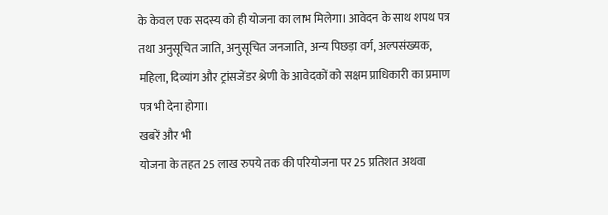के केवल एक सदस्य को ही योजना का लाभ मिलेगा। आवेदन के साथ शपथ पत्र तथा अनुसूचित जाति, अनुसूचित जनजाति, अन्य पिछड़ा वर्ग, अल्पसंख्यक, महिला, दिव्यांग और ट्रांसजेंडर श्रेणी के आवेदकों को सक्षम प्राधिकारी का प्रमाण पत्र भी देना होगा।
खबरें और भी
योजना के तहत 25 लाख रुपये तक की परियोजना पर 25 प्रतिशत अथवा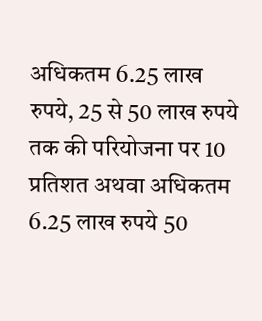अधिकतम 6.25 लाख रुपये, 25 से 50 लाख रुपये तक की परियोजना पर 10 प्रतिशत अथवा अधिकतम 6.25 लाख रुपये 50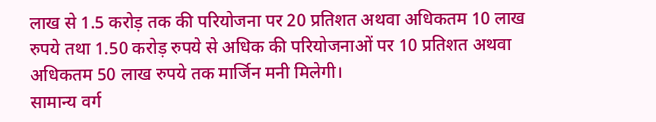लाख से 1.5 करोड़ तक की परियोजना पर 20 प्रतिशत अथवा अधिकतम 10 लाख रुपये तथा 1.50 करोड़ रुपये से अधिक की परियोजनाओं पर 10 प्रतिशत अथवा अधिकतम 50 लाख रुपये तक मार्जिन मनी मिलेगी।
सामान्य वर्ग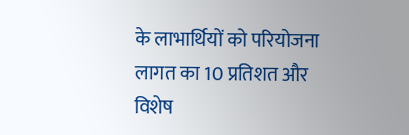के लाभार्थियों को परियोजना लागत का 10 प्रतिशत और विशेष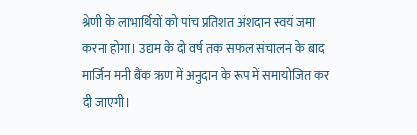श्रेणी के लाभार्थियों को पांच प्रतिशत अंशदान स्वयं जमा करना होगा। उद्यम के दो वर्ष तक सफल संचालन के बाद मार्जिन मनी बैंक ऋण में अनुदान के रूप में समायोजित कर दी जाएगी।